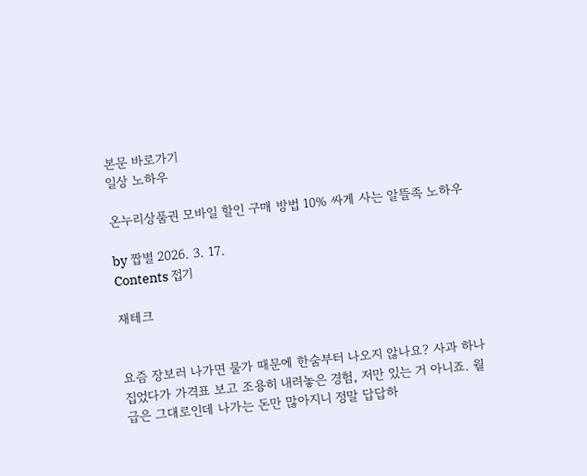본문 바로가기
일상 노하우

온누리상품권 모바일 할인 구매 방법 10% 싸게 사는 알뜰족 노하우

by 짭별 2026. 3. 17.
Contents 접기

재테크


요즘 장보러 나가면 물가 때문에 한숨부터 나오지 않나요? 사과 하나 집었다가 가격표 보고 조용히 내려놓은 경험, 저만 있는 거 아니죠. 월급은 그대로인데 나가는 돈만 많아지니 정말 답답하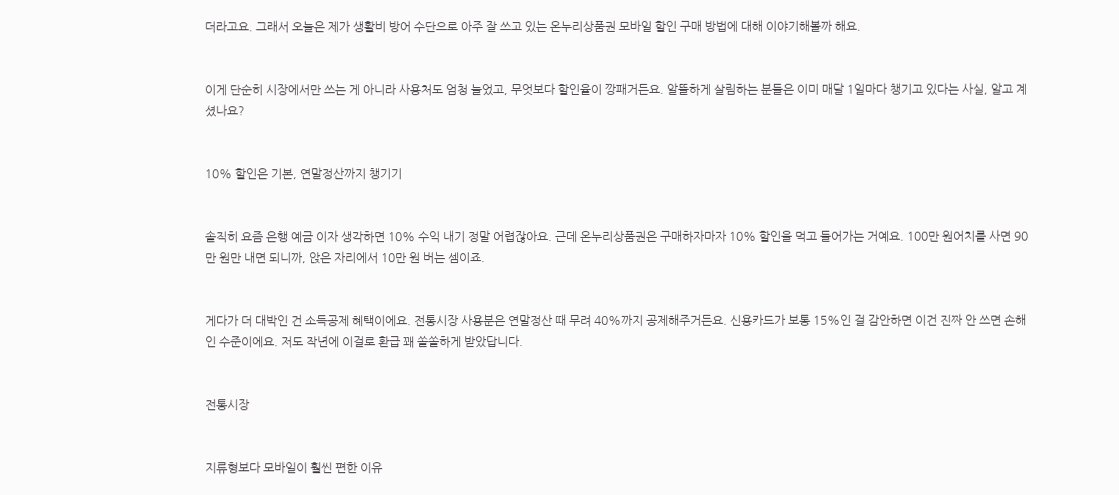더라고요. 그래서 오늘은 제가 생활비 방어 수단으로 아주 잘 쓰고 있는 온누리상품권 모바일 할인 구매 방법에 대해 이야기해볼까 해요.


이게 단순히 시장에서만 쓰는 게 아니라 사용처도 엄청 늘었고, 무엇보다 할인율이 깡패거든요. 알뜰하게 살림하는 분들은 이미 매달 1일마다 챙기고 있다는 사실, 알고 계셨나요?


10% 할인은 기본, 연말정산까지 챙기기


솔직히 요즘 은행 예금 이자 생각하면 10% 수익 내기 정말 어렵잖아요. 근데 온누리상품권은 구매하자마자 10% 할인을 먹고 들어가는 거예요. 100만 원어치를 사면 90만 원만 내면 되니까, 앉은 자리에서 10만 원 버는 셈이죠.


게다가 더 대박인 건 소득공제 혜택이에요. 전통시장 사용분은 연말정산 때 무려 40%까지 공제해주거든요. 신용카드가 보통 15%인 걸 감안하면 이건 진짜 안 쓰면 손해인 수준이에요. 저도 작년에 이걸로 환급 꽤 쏠쏠하게 받았답니다.


전통시장


지류형보다 모바일이 훨씬 편한 이유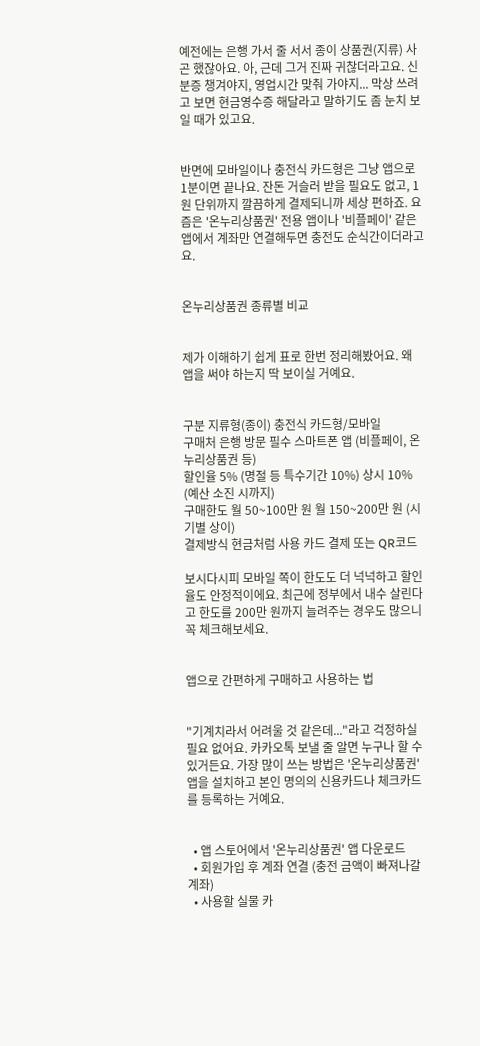예전에는 은행 가서 줄 서서 종이 상품권(지류) 사곤 했잖아요. 아, 근데 그거 진짜 귀찮더라고요. 신분증 챙겨야지, 영업시간 맞춰 가야지... 막상 쓰려고 보면 현금영수증 해달라고 말하기도 좀 눈치 보일 때가 있고요.


반면에 모바일이나 충전식 카드형은 그냥 앱으로 1분이면 끝나요. 잔돈 거슬러 받을 필요도 없고, 1원 단위까지 깔끔하게 결제되니까 세상 편하죠. 요즘은 '온누리상품권' 전용 앱이나 '비플페이' 같은 앱에서 계좌만 연결해두면 충전도 순식간이더라고요.


온누리상품권 종류별 비교


제가 이해하기 쉽게 표로 한번 정리해봤어요. 왜 앱을 써야 하는지 딱 보이실 거예요.


구분 지류형(종이) 충전식 카드형/모바일
구매처 은행 방문 필수 스마트폰 앱 (비플페이, 온누리상품권 등)
할인율 5% (명절 등 특수기간 10%) 상시 10% (예산 소진 시까지)
구매한도 월 50~100만 원 월 150~200만 원 (시기별 상이)
결제방식 현금처럼 사용 카드 결제 또는 QR코드

보시다시피 모바일 쪽이 한도도 더 넉넉하고 할인율도 안정적이에요. 최근에 정부에서 내수 살린다고 한도를 200만 원까지 늘려주는 경우도 많으니 꼭 체크해보세요.


앱으로 간편하게 구매하고 사용하는 법


"기계치라서 어려울 것 같은데..."라고 걱정하실 필요 없어요. 카카오톡 보낼 줄 알면 누구나 할 수 있거든요. 가장 많이 쓰는 방법은 '온누리상품권' 앱을 설치하고 본인 명의의 신용카드나 체크카드를 등록하는 거예요.


  • 앱 스토어에서 '온누리상품권' 앱 다운로드
  • 회원가입 후 계좌 연결 (충전 금액이 빠져나갈 계좌)
  • 사용할 실물 카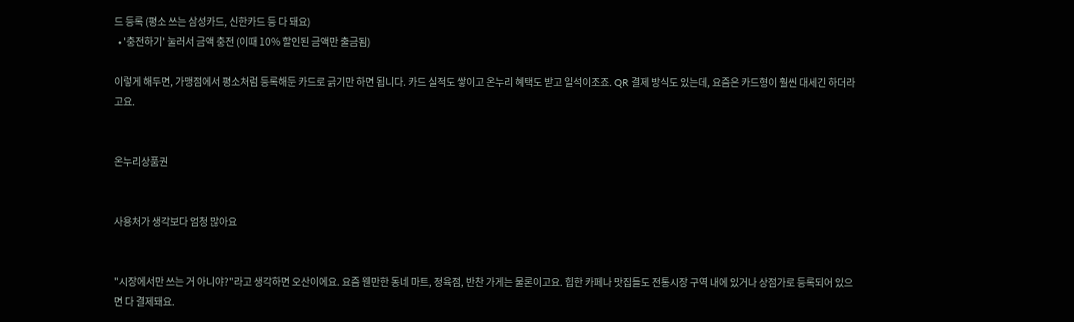드 등록 (평소 쓰는 삼성카드, 신한카드 등 다 돼요)
  • '충전하기' 눌러서 금액 충전 (이때 10% 할인된 금액만 출금됨)

이렇게 해두면, 가맹점에서 평소처럼 등록해둔 카드로 긁기만 하면 됩니다. 카드 실적도 쌓이고 온누리 혜택도 받고 일석이조죠. QR 결제 방식도 있는데, 요즘은 카드형이 훨씬 대세긴 하더라고요.


온누리상품권


사용처가 생각보다 엄청 많아요


"시장에서만 쓰는 거 아니야?"라고 생각하면 오산이에요. 요즘 웬만한 동네 마트, 정육점, 반찬 가게는 물론이고요. 힙한 카페나 맛집들도 전통시장 구역 내에 있거나 상점가로 등록되어 있으면 다 결제돼요.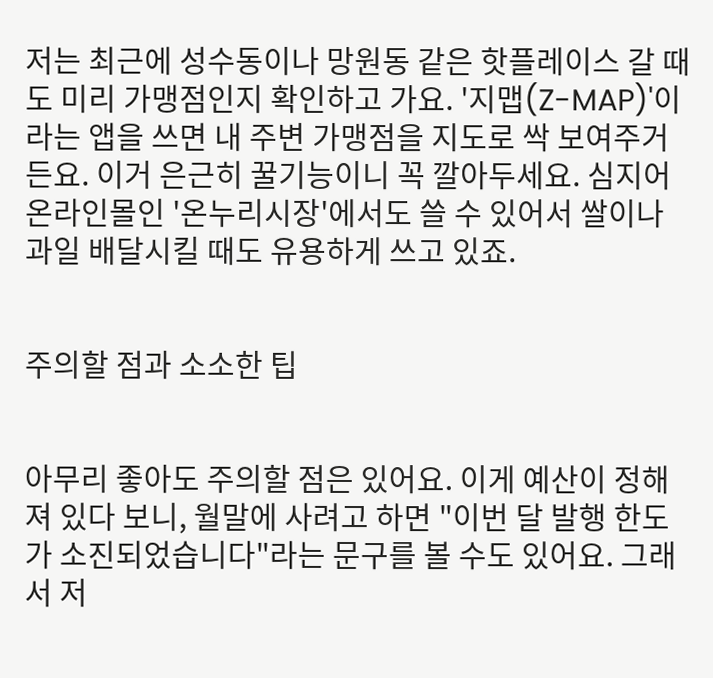저는 최근에 성수동이나 망원동 같은 핫플레이스 갈 때도 미리 가맹점인지 확인하고 가요. '지맵(Z-MAP)'이라는 앱을 쓰면 내 주변 가맹점을 지도로 싹 보여주거든요. 이거 은근히 꿀기능이니 꼭 깔아두세요. 심지어 온라인몰인 '온누리시장'에서도 쓸 수 있어서 쌀이나 과일 배달시킬 때도 유용하게 쓰고 있죠.


주의할 점과 소소한 팁


아무리 좋아도 주의할 점은 있어요. 이게 예산이 정해져 있다 보니, 월말에 사려고 하면 "이번 달 발행 한도가 소진되었습니다"라는 문구를 볼 수도 있어요. 그래서 저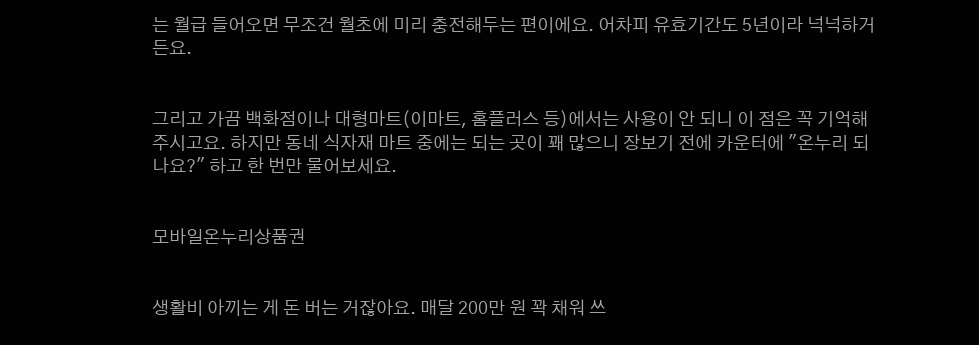는 월급 들어오면 무조건 월초에 미리 충전해두는 편이에요. 어차피 유효기간도 5년이라 넉넉하거든요.


그리고 가끔 백화점이나 대형마트(이마트, 홈플러스 등)에서는 사용이 안 되니 이 점은 꼭 기억해주시고요. 하지만 동네 식자재 마트 중에는 되는 곳이 꽤 많으니 장보기 전에 카운터에 "온누리 되나요?" 하고 한 번만 물어보세요.


모바일온누리상품권


생활비 아끼는 게 돈 버는 거잖아요. 매달 200만 원 꽉 채워 쓰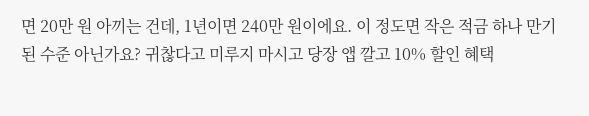면 20만 원 아끼는 건데, 1년이면 240만 원이에요. 이 정도면 작은 적금 하나 만기 된 수준 아닌가요? 귀찮다고 미루지 마시고 당장 앱 깔고 10% 할인 혜택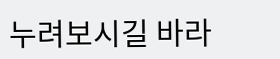누려보시길 바라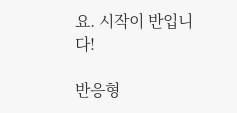요. 시작이 반입니다!

반응형